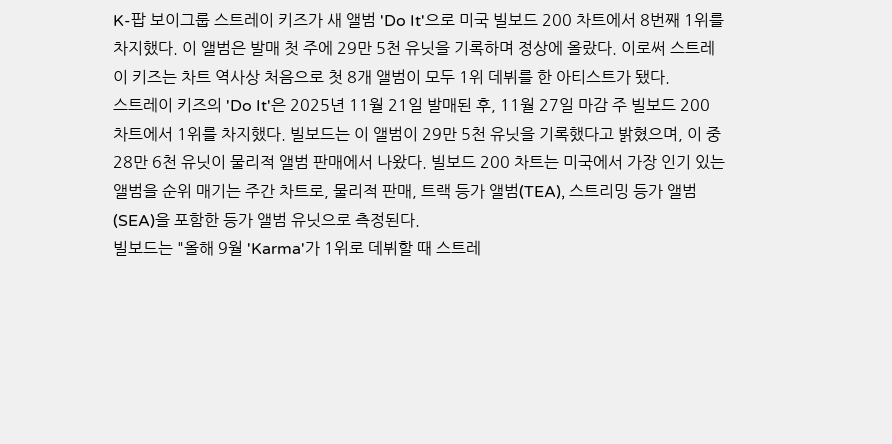K-팝 보이그룹 스트레이 키즈가 새 앨범 'Do It'으로 미국 빌보드 200 차트에서 8번째 1위를 차지했다. 이 앨범은 발매 첫 주에 29만 5천 유닛을 기록하며 정상에 올랐다. 이로써 스트레이 키즈는 차트 역사상 처음으로 첫 8개 앨범이 모두 1위 데뷔를 한 아티스트가 됐다.
스트레이 키즈의 'Do It'은 2025년 11월 21일 발매된 후, 11월 27일 마감 주 빌보드 200 차트에서 1위를 차지했다. 빌보드는 이 앨범이 29만 5천 유닛을 기록했다고 밝혔으며, 이 중 28만 6천 유닛이 물리적 앨범 판매에서 나왔다. 빌보드 200 차트는 미국에서 가장 인기 있는 앨범을 순위 매기는 주간 차트로, 물리적 판매, 트랙 등가 앨범(TEA), 스트리밍 등가 앨범(SEA)을 포함한 등가 앨범 유닛으로 측정된다.
빌보드는 "올해 9월 'Karma'가 1위로 데뷔할 때 스트레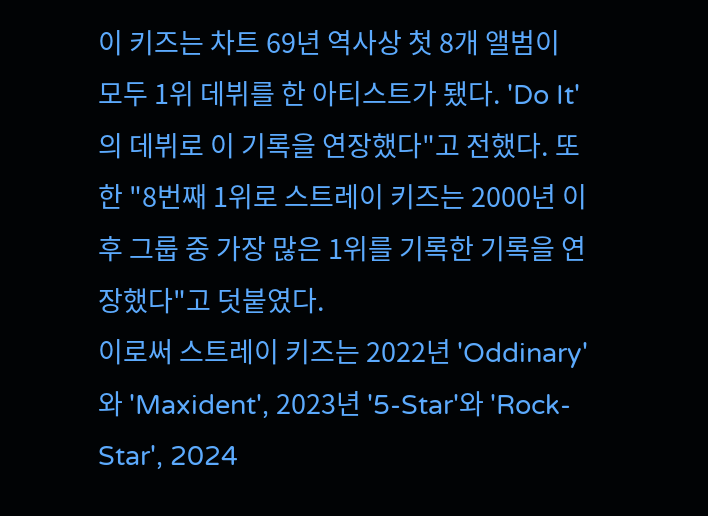이 키즈는 차트 69년 역사상 첫 8개 앨범이 모두 1위 데뷔를 한 아티스트가 됐다. 'Do It'의 데뷔로 이 기록을 연장했다"고 전했다. 또한 "8번째 1위로 스트레이 키즈는 2000년 이후 그룹 중 가장 많은 1위를 기록한 기록을 연장했다"고 덧붙였다.
이로써 스트레이 키즈는 2022년 'Oddinary'와 'Maxident', 2023년 '5-Star'와 'Rock-Star', 2024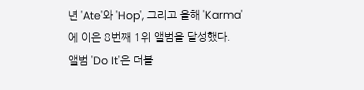년 'Ate'와 'Hop', 그리고 올해 'Karma'에 이은 8번째 1위 앨범을 달성했다.
앨범 'Do It'은 더블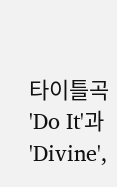타이틀곡 'Do It'과 'Divine',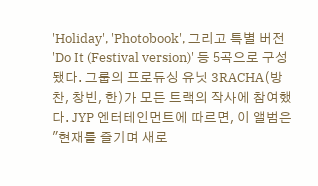'Holiday', 'Photobook', 그리고 특별 버전 'Do It (Festival version)' 등 5곡으로 구성됐다. 그룹의 프로듀싱 유닛 3RACHA(방찬, 창빈, 한)가 모든 트랙의 작사에 참여했다. JYP 엔터테인먼트에 따르면, 이 앨범은 "현재를 즐기며 새로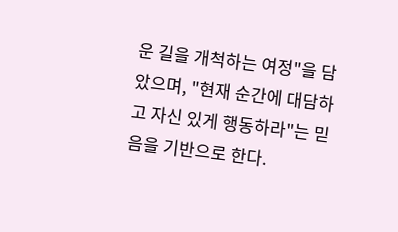운 길을 개척하는 여정"을 담았으며, "현재 순간에 대담하고 자신 있게 행동하라"는 믿음을 기반으로 한다.